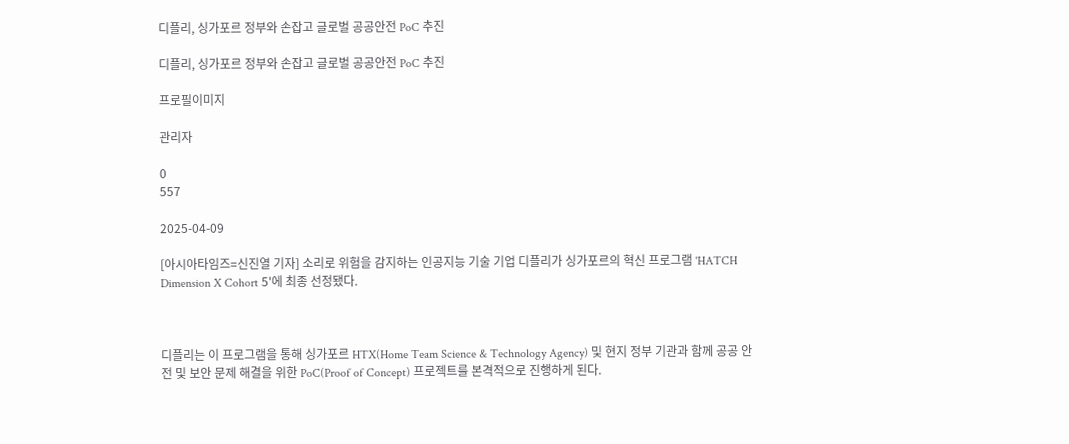디플리, 싱가포르 정부와 손잡고 글로벌 공공안전 PoC 추진

디플리, 싱가포르 정부와 손잡고 글로벌 공공안전 PoC 추진

프로필이미지

관리자

0
557

2025-04-09

[아시아타임즈=신진열 기자] 소리로 위험을 감지하는 인공지능 기술 기업 디플리가 싱가포르의 혁신 프로그램 'HATCH Dimension X Cohort 5'에 최종 선정됐다.



디플리는 이 프로그램을 통해 싱가포르 HTX(Home Team Science & Technology Agency) 및 현지 정부 기관과 함께 공공 안전 및 보안 문제 해결을 위한 PoC(Proof of Concept) 프로젝트를 본격적으로 진행하게 된다.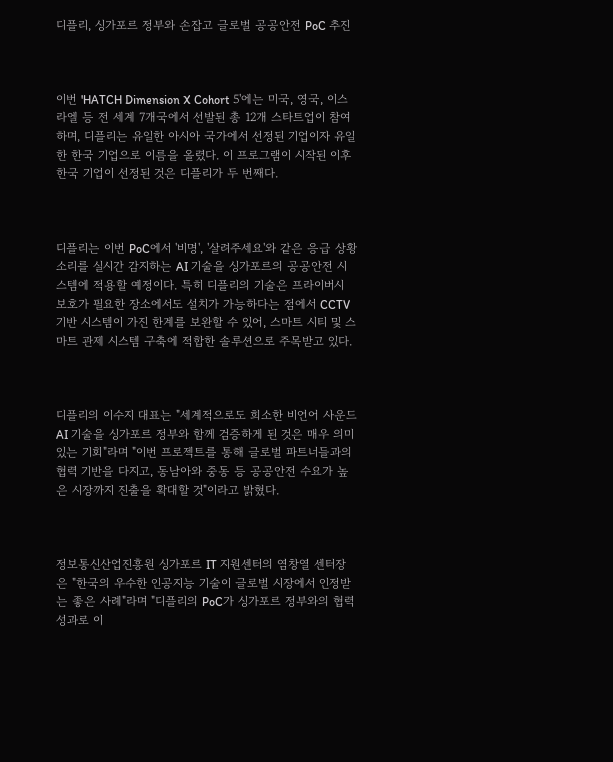디플리, 싱가포르 정부와 손잡고 글로벌 공공안전 PoC 추진



이번 'HATCH Dimension X Cohort 5'에는 미국, 영국, 이스라엘 등 전 세계 7개국에서 선발된 총 12개 스타트업이 참여하며, 디플리는 유일한 아시아 국가에서 선정된 기업이자 유일한 한국 기업으로 이름을 올렸다. 이 프로그램이 시작된 이후 한국 기업이 선정된 것은 디플리가 두 번째다.



디플리는 이번 PoC에서 '비명', '살려주세요'와 같은 응급 상황 소리를 실시간 감지하는 AI 기술을 싱가포르의 공공안전 시스템에 적용할 예정이다. 특히 디플리의 기술은 프라이버시 보호가 필요한 장소에서도 설치가 가능하다는 점에서 CCTV 기반 시스템이 가진 한계를 보완할 수 있어, 스마트 시티 및 스마트 관제 시스템 구축에 적합한 솔루션으로 주목받고 있다.



디플리의 이수지 대표는 "세계적으로도 희소한 비언어 사운드 AI 기술을 싱가포르 정부와 함께 검증하게 된 것은 매우 의미 있는 기회"라며 "이번 프로젝트를 통해 글로벌 파트너들과의 협력 기반을 다지고, 동남아와 중동 등 공공안전 수요가 높은 시장까지 진출을 확대할 것"이라고 밝혔다.



정보통신산업진흥원 싱가포르 IT 지원센터의 염창열 센터장은 "한국의 우수한 인공지능 기술이 글로벌 시장에서 인정받는 좋은 사례"라며 "디플리의 PoC가 싱가포르 정부와의 협력 성과로 이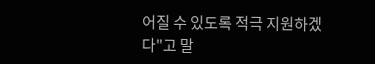어질 수 있도록 적극 지원하겠다"고 말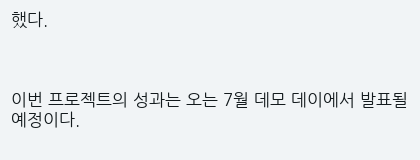했다.



이번 프로젝트의 성과는 오는 7월 데모 데이에서 발표될 예정이다.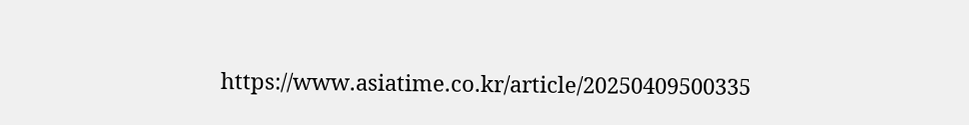https://www.asiatime.co.kr/article/20250409500335